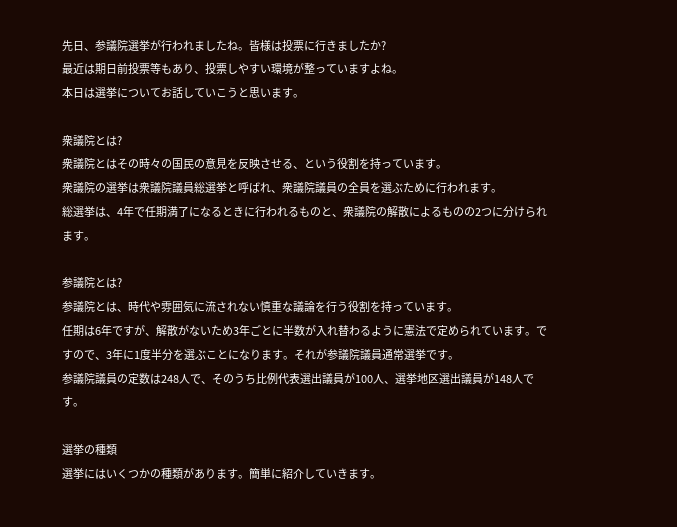先日、参議院選挙が行われましたね。皆様は投票に行きましたか?
最近は期日前投票等もあり、投票しやすい環境が整っていますよね。
本日は選挙についてお話していこうと思います。

衆議院とは?
衆議院とはその時々の国民の意見を反映させる、という役割を持っています。
衆議院の選挙は衆議院議員総選挙と呼ばれ、衆議院議員の全員を選ぶために行われます。
総選挙は、4年で任期満了になるときに行われるものと、衆議院の解散によるものの2つに分けられます。

参議院とは?
参議院とは、時代や雰囲気に流されない慎重な議論を行う役割を持っています。
任期は6年ですが、解散がないため3年ごとに半数が入れ替わるように憲法で定められています。ですので、3年に1度半分を選ぶことになります。それが参議院議員通常選挙です。
参議院議員の定数は248人で、そのうち比例代表選出議員が100人、選挙地区選出議員が148人です。

選挙の種類
選挙にはいくつかの種類があります。簡単に紹介していきます。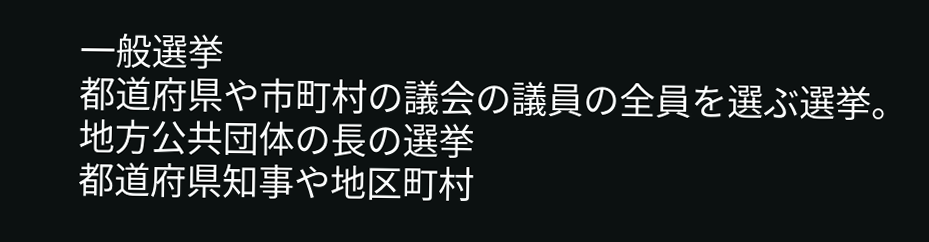一般選挙
都道府県や市町村の議会の議員の全員を選ぶ選挙。
地方公共団体の長の選挙
都道府県知事や地区町村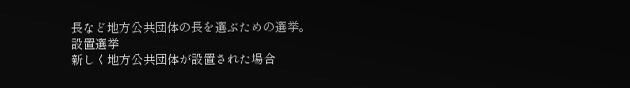長など地方公共団体の長を選ぶための選挙。
設置選挙
新しく地方公共団体が設置された場合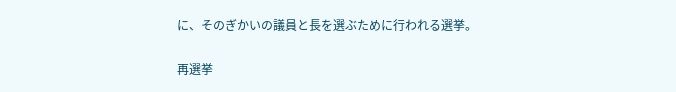に、そのぎかいの議員と長を選ぶために行われる選挙。

再選挙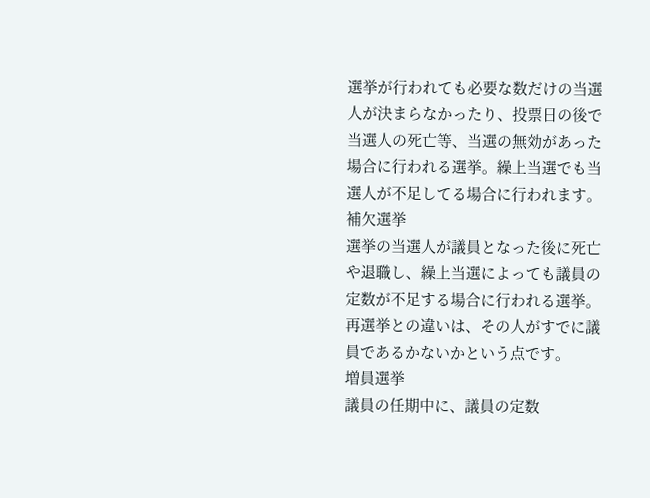選挙が行われても必要な数だけの当選人が決まらなかったり、投票日の後で当選人の死亡等、当選の無効があった場合に行われる選挙。繰上当選でも当選人が不足してる場合に行われます。
補欠選挙
選挙の当選人が議員となった後に死亡や退職し、繰上当選によっても議員の定数が不足する場合に行われる選挙。 再選挙との違いは、その人がすでに議員であるかないかという点です。
増員選挙
議員の任期中に、議員の定数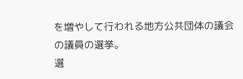を増やして行われる地方公共団体の議会の議員の選挙。
選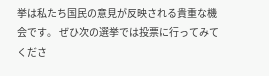挙は私たち国民の意見が反映される貴重な機会です。 ぜひ次の選挙では投票に行ってみてくださ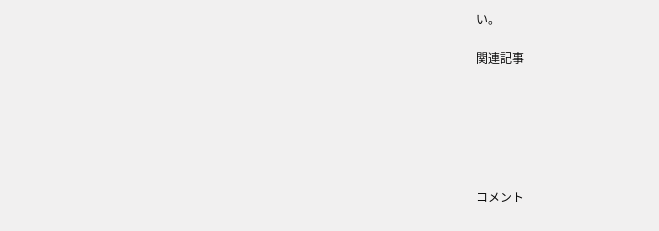い。

関連記事






コメント